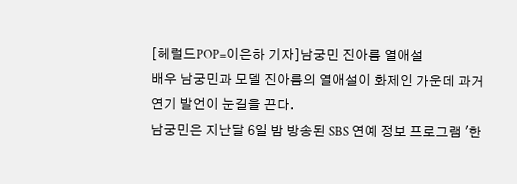[헤럴드POP=이은하 기자]남궁민 진아름 열애설
배우 남궁민과 모델 진아름의 열애설이 화제인 가운데 과거 연기 발언이 눈길을 끈다.
남궁민은 지난달 6일 밤 방송된 SBS 연예 정보 프로그램 '한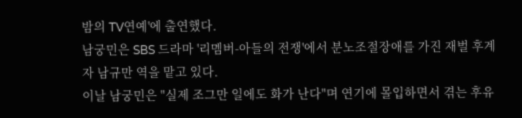밤의 TV연예'에 출연했다.
남궁민은 SBS 드라마 '리멤버-아들의 전쟁'에서 분노조절장애를 가진 재벌 후계자 남규만 역을 맡고 있다.
이날 남궁민은 "실제 조그만 일에도 화가 난다"며 연기에 몰입하면서 겪는 후유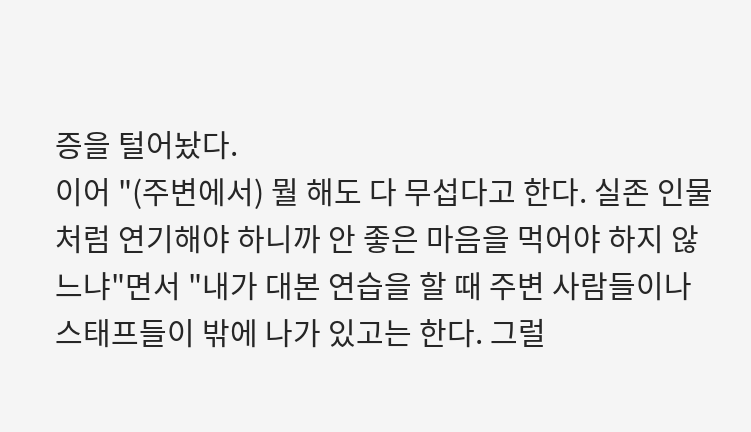증을 털어놨다.
이어 "(주변에서) 뭘 해도 다 무섭다고 한다. 실존 인물처럼 연기해야 하니까 안 좋은 마음을 먹어야 하지 않느냐"면서 "내가 대본 연습을 할 때 주변 사람들이나 스태프들이 밖에 나가 있고는 한다. 그럴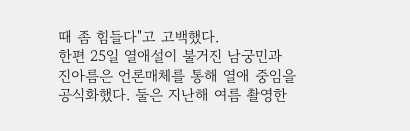때 좀 힘들다"고 고백했다.
한편 25일 열애설이 불거진 남궁민과 진아름은 언론매체를 통해 열애 중임을 공식화했다. 둘은 지난해 여름 촬영한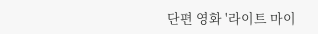단편 영화 '라이트 마이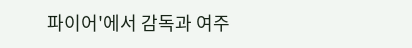파이어'에서 감독과 여주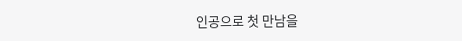인공으로 첫 만남을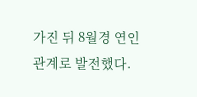가진 뒤 8월경 연인 관계로 발전했다.